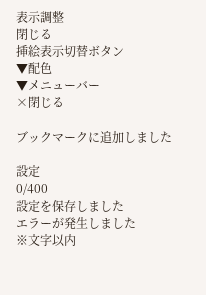表示調整
閉じる
挿絵表示切替ボタン
▼配色
▼メニューバー
×閉じる

ブックマークに追加しました

設定
0/400
設定を保存しました
エラーが発生しました
※文字以内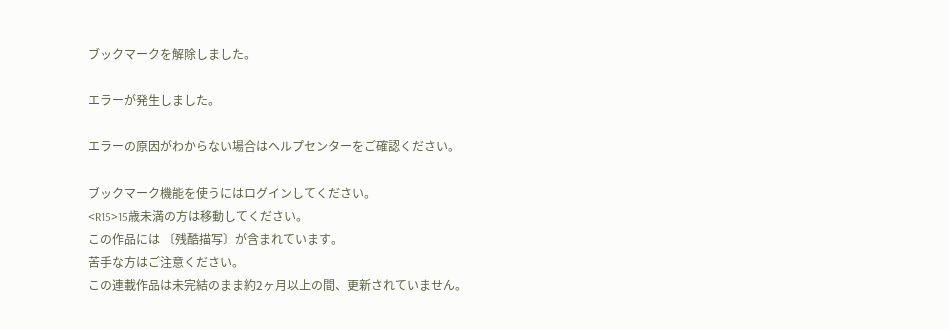ブックマークを解除しました。

エラーが発生しました。

エラーの原因がわからない場合はヘルプセンターをご確認ください。

ブックマーク機能を使うにはログインしてください。
<R15>15歳未満の方は移動してください。
この作品には 〔残酷描写〕が含まれています。
苦手な方はご注意ください。
この連載作品は未完結のまま約2ヶ月以上の間、更新されていません。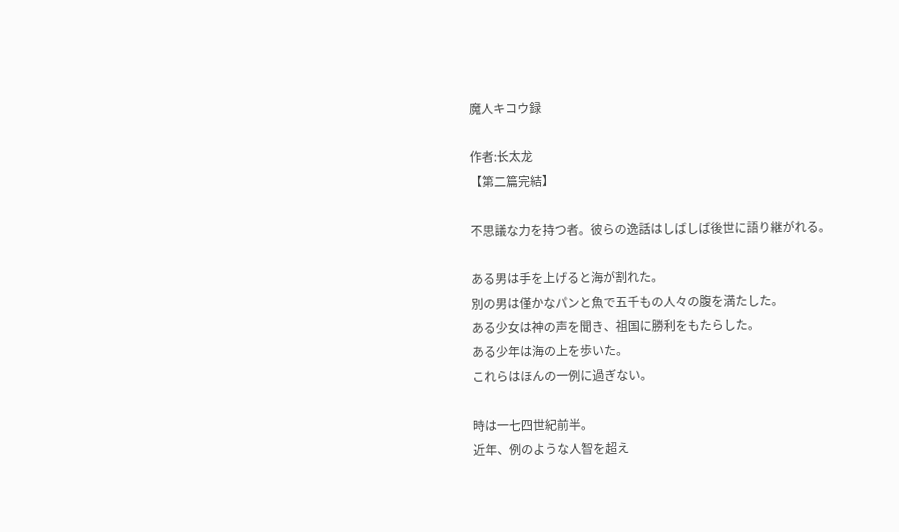魔人キコウ録

作者:长太龙
【第二篇完結】

不思議な力を持つ者。彼らの逸話はしばしば後世に語り継がれる。

ある男は手を上げると海が割れた。
別の男は僅かなパンと魚で五千もの人々の腹を満たした。
ある少女は神の声を聞き、祖国に勝利をもたらした。
ある少年は海の上を歩いた。
これらはほんの一例に過ぎない。

時は一七四世紀前半。
近年、例のような人智を超え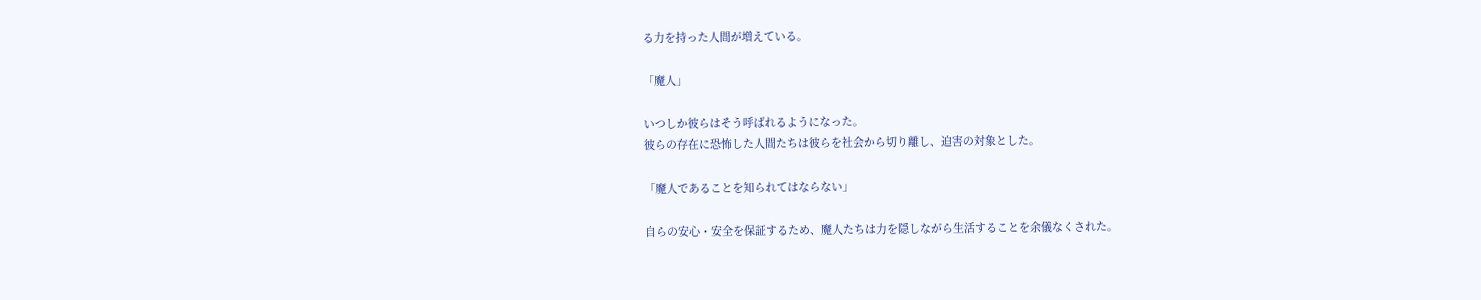る力を持った人間が増えている。

「魔人」

いつしか彼らはそう呼ばれるようになった。
彼らの存在に恐怖した人間たちは彼らを社会から切り離し、迫害の対象とした。

「魔人であることを知られてはならない」

自らの安心・安全を保証するため、魔人たちは力を隠しながら生活することを余儀なくされた。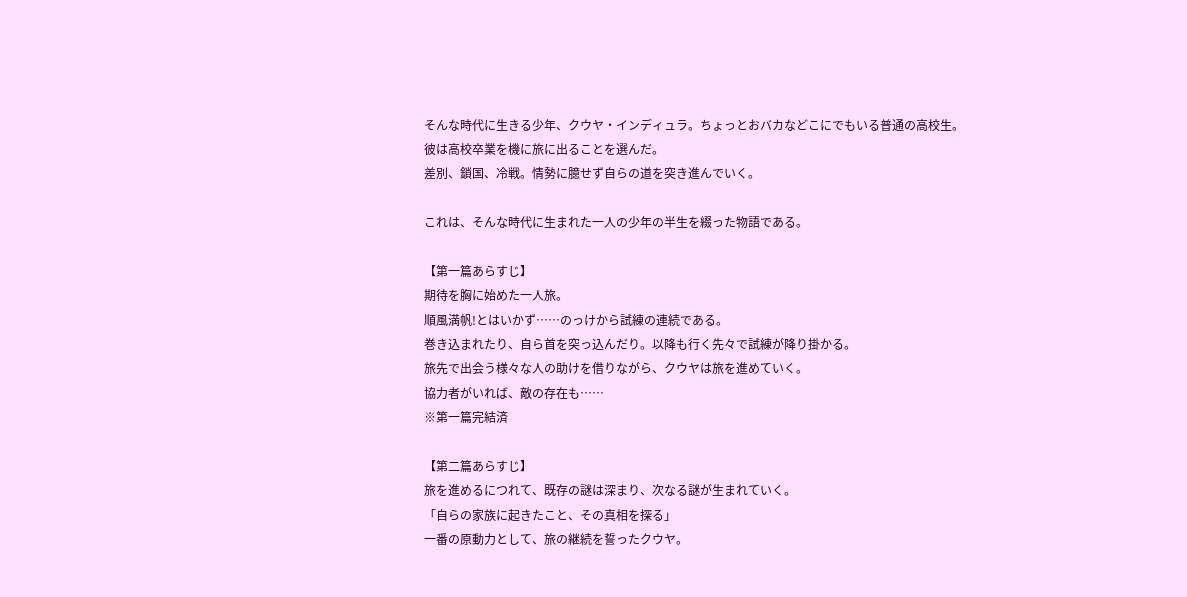そんな時代に生きる少年、クウヤ・インディュラ。ちょっとおバカなどこにでもいる普通の高校生。
彼は高校卒業を機に旅に出ることを選んだ。
差別、鎖国、冷戦。情勢に臆せず自らの道を突き進んでいく。

これは、そんな時代に生まれた一人の少年の半生を綴った物語である。

【第一篇あらすじ】
期待を胸に始めた一人旅。
順風満帆!とはいかず……のっけから試練の連続である。
巻き込まれたり、自ら首を突っ込んだり。以降も行く先々で試練が降り掛かる。
旅先で出会う様々な人の助けを借りながら、クウヤは旅を進めていく。
協力者がいれば、敵の存在も……
※第一篇完結済

【第二篇あらすじ】
旅を進めるにつれて、既存の謎は深まり、次なる謎が生まれていく。
「自らの家族に起きたこと、その真相を探る」
一番の原動力として、旅の継続を誓ったクウヤ。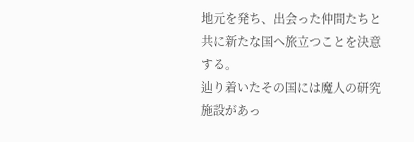地元を発ち、出会った仲間たちと共に新たな国へ旅立つことを決意する。
辿り着いたその国には魔人の研究施設があっ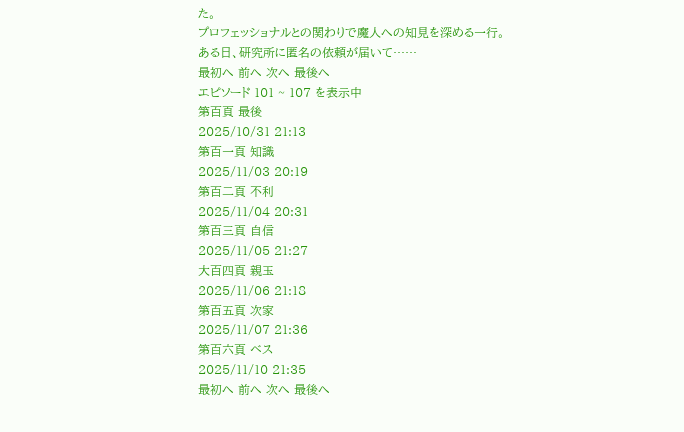た。
プロフェッショナルとの関わりで魔人への知見を深める一行。
ある日、研究所に匿名の依頼が届いて……
最初へ 前へ 次へ 最後へ
エピソード 101 ~ 107 を表示中
第百頁 最後
2025/10/31 21:13
第百一頁 知識
2025/11/03 20:19
第百二頁 不利
2025/11/04 20:31
第百三頁 自信
2025/11/05 21:27
大百四頁 親玉
2025/11/06 21:18
第百五頁 次家
2025/11/07 21:36
第百六頁 ベス
2025/11/10 21:35
最初へ 前へ 次へ 最後へ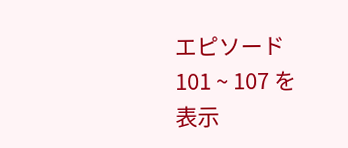エピソード 101 ~ 107 を表示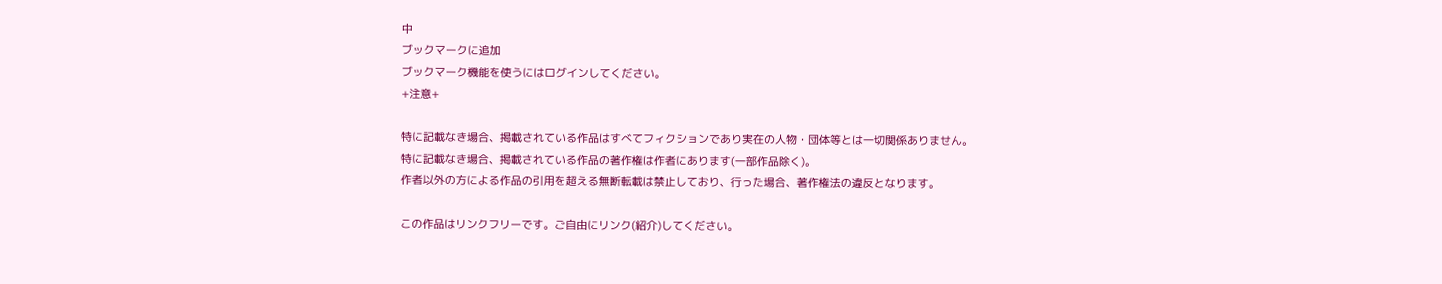中
ブックマークに追加
ブックマーク機能を使うにはログインしてください。
+注意+

特に記載なき場合、掲載されている作品はすべてフィクションであり実在の人物・団体等とは一切関係ありません。
特に記載なき場合、掲載されている作品の著作権は作者にあります(一部作品除く)。
作者以外の方による作品の引用を超える無断転載は禁止しており、行った場合、著作権法の違反となります。

この作品はリンクフリーです。ご自由にリンク(紹介)してください。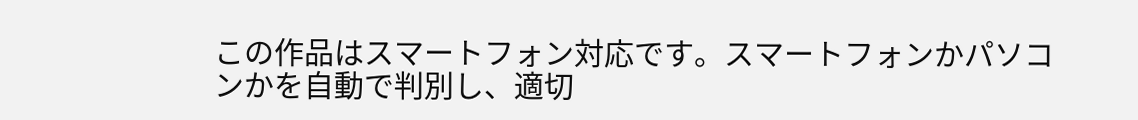この作品はスマートフォン対応です。スマートフォンかパソコンかを自動で判別し、適切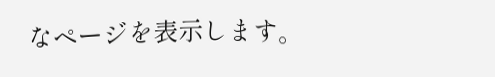なページを表示します。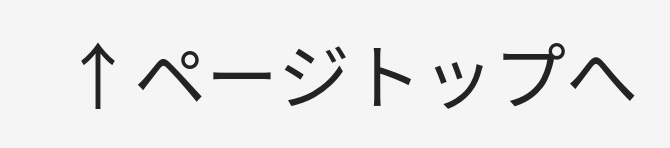↑ページトップへ